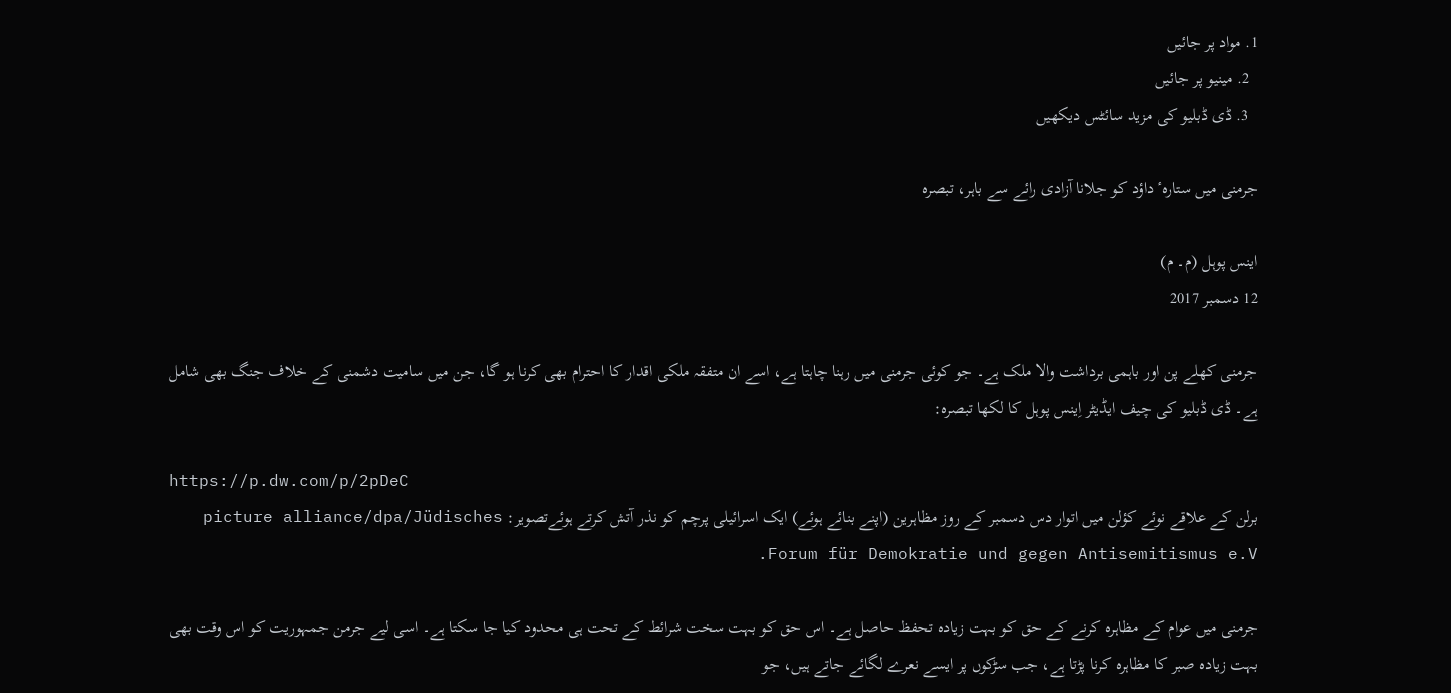1. مواد پر جائیں
  2. مینیو پر جائیں
  3. ڈی ڈبلیو کی مزید سائٹس دیکھیں

جرمنی میں ستارہٴ داؤد کو جلانا آزادی رائے سے باہر، تبصرہ

اینس پوہل (م۔ م)
12 دسمبر 2017

جرمنی کھلے پن اور باہمی برداشت والا ملک ہے۔ جو کوئی جرمنی میں رہنا چاہتا ہے، اسے ان متفقہ ملکی اقدار کا احترام بھی کرنا ہو گا، جن میں سامیت دشمنی کے خلاف جنگ بھی شامل ہے۔ ڈی ڈبلیو کی چیف ایڈیٹر اِینس پوہل کا لکھا تبصرہ:

https://p.dw.com/p/2pDeC
برلن کے علاقے نوئے کؤلن میں اتوار دس دسمبر کے روز مظاہرین (اپنے بنائے ہوئے) ایک اسرائیلی پرچم کو نذر آتش کرتے ہوئےتصویر: picture alliance/dpa/Jüdisches Forum für Demokratie und gegen Antisemitismus e.V.

جرمنی میں عوام کے مظاہرہ کرنے کے حق کو بہت زیادہ تحفظ حاصل ہے۔ اس حق کو بہت سخت شرائط کے تحت ہی محدود کیا جا سکتا ہے۔ اسی لیے جرمن جمہوریت کو اس وقت بھی بہت زیادہ صبر کا مظاہرہ کرنا پڑتا ہے، جب سڑکوں پر ایسے نعرے لگائے جاتے ہیں، جو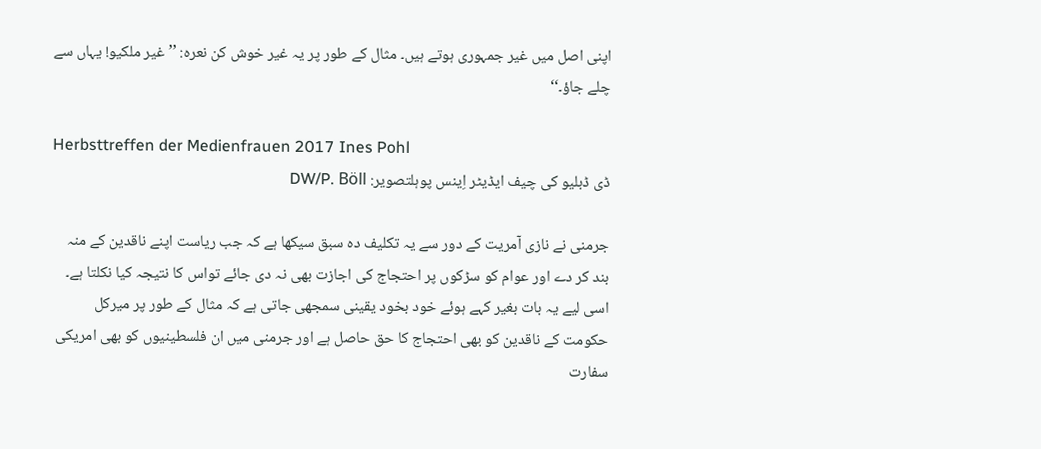اپنی اصل میں غیر جمہوری ہوتے ہیں۔ مثال کے طور پر یہ غیر خوش کن نعرہ: ’’غیر ملکیو! یہاں سے چلے جاؤ۔‘‘

Herbsttreffen der Medienfrauen 2017 Ines Pohl
ڈی ڈبلیو کی چیف ایڈیٹر اِینس پوہلتصویر: DW/P. Böll

جرمنی نے نازی آمریت کے دور سے یہ تکلیف دہ سبق سیکھا ہے کہ جب ریاست اپنے ناقدین کے منہ بند کر دے اور عوام کو سڑکوں پر احتجاج کی اجازت بھی نہ دی جائے تواس کا نتیجہ کیا نکلتا ہے۔ اسی لیے یہ بات بغیر کہے ہوئے خود بخود یقینی سمجھی جاتی ہے کہ مثال کے طور پر میرکل حکومت کے ناقدین کو بھی احتجاج کا حق حاصل ہے اور جرمنی میں ان فلسطینیوں کو بھی امریکی سفارت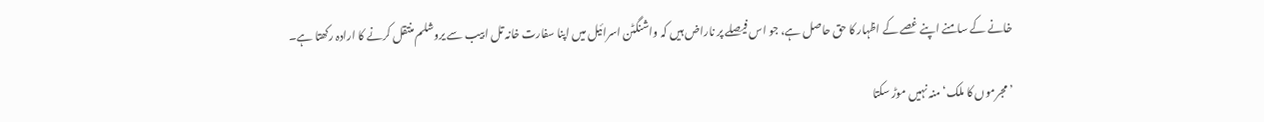خانے کے سامنے اپنے غصے کے اظہار کا حق حاصل ہے، جو اس فیصلے پر ناراض ہیں کہ واشنگٹن اسرائیل میں اپنا سفارت خانہ تل ابیب سے یروشلم منتقل کرنے کا ارادہ رکھتا ہے۔

’مجرموں کا ملک‘ منہ نہیں موڑ سکتا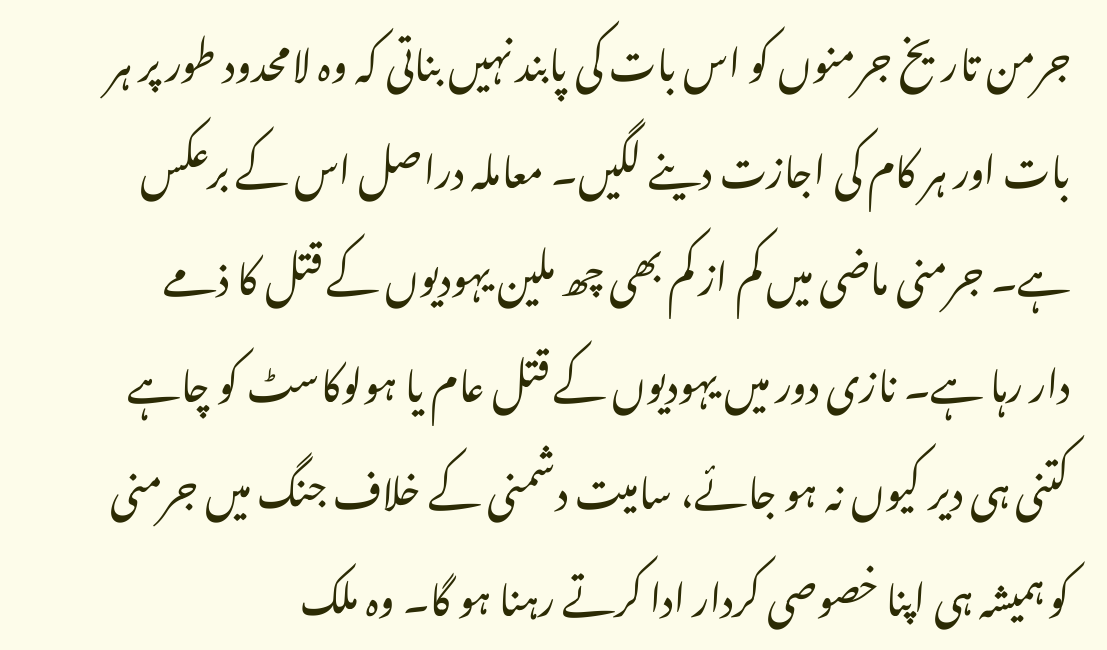جرمن تاریخ جرمنوں کو اس بات کی پابند نہیں بناتی کہ وہ لامحدود طور پر ہر بات اور ہر کام کی اجازت دینے لگیں۔ معاملہ دراصل اس کے برعکس ہے۔ جرمنی ماضی میں کم از کم بھی چھ ملین یہودیوں کے قتل کا ذمے دار رہا ہے۔ نازی دور میں یہودیوں کے قتل عام یا ہولوکاسٹ کو چاہے کتنی ہی دیر کیوں نہ ہو جائے، سامیت دشمنی کے خلاف جنگ میں جرمنی کو ہمیشہ ہی اپنا خصوصی کردار ادا کرتے رہنا ہو گا۔ وہ ملک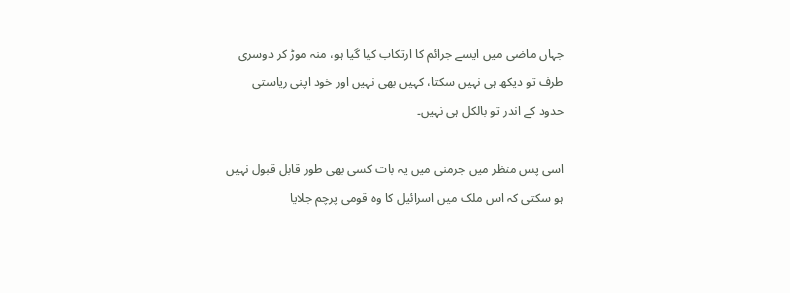جہاں ماضی میں ایسے جرائم کا ارتکاب کیا گیا ہو، منہ موڑ کر دوسری طرف تو دیکھ ہی نہیں سکتا، کہیں بھی نہیں اور خود اپنی ریاستی حدود کے اندر تو بالکل ہی نہیں۔

اسی پس منظر میں جرمنی میں یہ بات کسی بھی طور قابل قبول نہیں ہو سکتی کہ اس ملک میں اسرائیل کا وہ قومی پرچم جلایا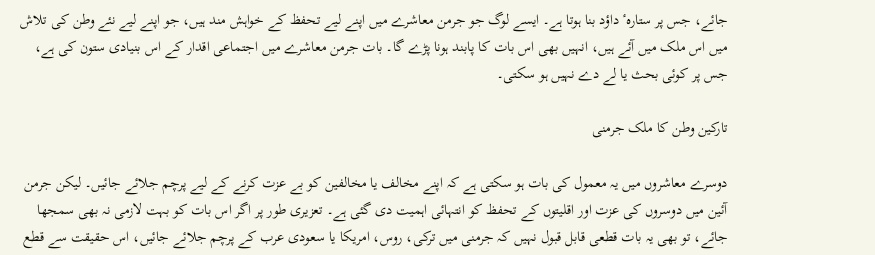جائے، جس پر ستارہٴ داؤد بنا ہوتا ہے۔ ایسے لوگ جو جرمن معاشرے میں اپنے لیے تحفظ کے خواہش مند ہیں، جو اپنے لیے نئے وطن کی تلاش میں اس ملک میں آئے ہیں، انہیں بھی اس بات کا پابند ہونا پڑے گا۔ بات جرمن معاشرے میں اجتماعی اقدار کے اس بنیادی ستون کی ہے، جس پر کوئی بحث یا لے دے نہیں ہو سکتی۔

تارکین وطن کا ملک جرمنی

دوسرے معاشروں میں یہ معمول کی بات ہو سکتی ہے کہ اپنے مخالف یا مخالفین کو بے عزت کرنے کے لیے پرچم جلائے جائیں۔ لیکن جرمن آئین میں دوسروں کی عزت اور اقلیتوں کے تحفظ کو انتہائی اہمیت دی گئی ہے۔ تعزیری طور پر اگر اس بات کو بہت لازمی نہ بھی سمجھا جائے، تو بھی یہ بات قطعی قابل قبول نہیں کہ جرمنی میں ترکی، روس، امریکا یا سعودی عرب کے پرچم جلائے جائیں، اس حقیقت سے قطع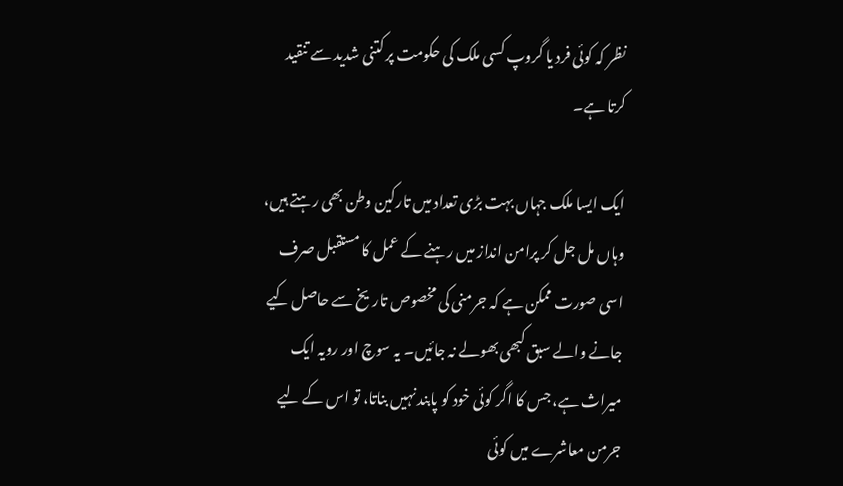نظر کہ کوئی فرد یا گروپ کسی ملک کی حکومت پر کتنی شدید سے تنقید کرتا ہے۔

ایک ایسا ملک جہاں بہت بڑی تعداد میں تارکین وطن بھی رہتے ہیں، وہاں مل جل کر پرامن انداز میں رہنے کے عمل کا مستقبل صرف اسی صورت ممکن ہے کہ جرمنی کی مخصوص تاریخ سے حاصل کیے جانے والے سبق کبھی بھولے نہ جائیں۔ یہ سوچ اور رویہ ایک میراث ہے، جس کا اگر کوئی خود کو پابند نہیں بناتا، تو اس کے لیے جرمن معاشرے میں کوئی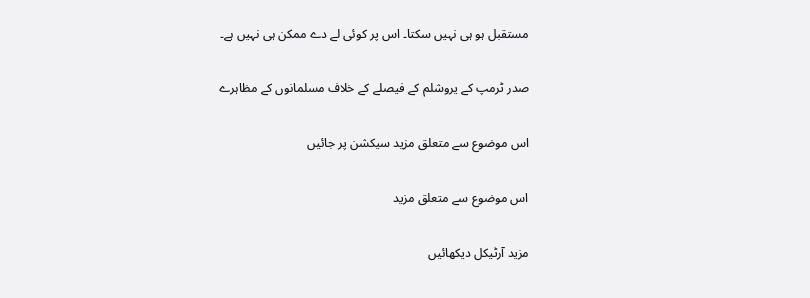مستقبل ہو ہی نہیں سکتا۔ اس پر کوئی لے دے ممکن ہی نہیں ہے۔

صدر ٹرمپ کے یروشلم کے فیصلے کے خلاف مسلمانوں کے مظاہرے

اس موضوع سے متعلق مزید سیکشن پر جائیں

اس موضوع سے متعلق مزید

مزید آرٹیکل دیکھائیں